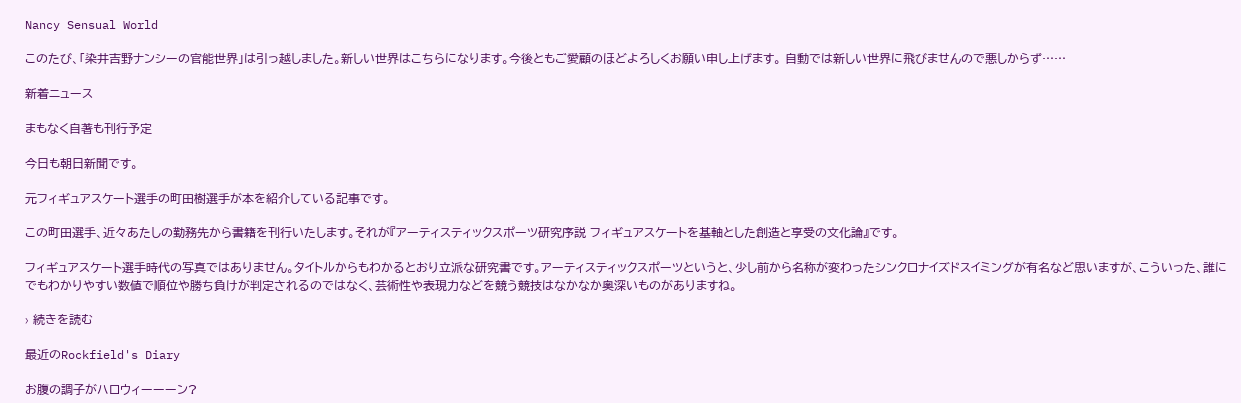Nancy Sensual World

このたび、「染井吉野ナンシーの官能世界」は引っ越しました。新しい世界はこちらになります。今後ともご愛顧のほどよろしくお願い申し上げます。 自動では新しい世界に飛びませんので悪しからず……

新着ニュース

まもなく自著も刊行予定

今日も朝日新聞です。

元フィギュアスケート選手の町田樹選手が本を紹介している記事です。

この町田選手、近々あたしの勤務先から書籍を刊行いたします。それが『アーティスティックスポーツ研究序説 フィギュアスケートを基軸とした創造と享受の文化論』です。

フィギュアスケート選手時代の写真ではありません。タイトルからもわかるとおり立派な研究書です。アーティスティックスポーツというと、少し前から名称が変わったシンクロナイズドスイミングが有名など思いますが、こういった、誰にでもわかりやすい数値で順位や勝ち負けが判定されるのではなく、芸術性や表現力などを競う競技はなかなか奥深いものがありますね。

› 続きを読む

最近のRockfield's Diary

お腹の調子がハロウィーーーン?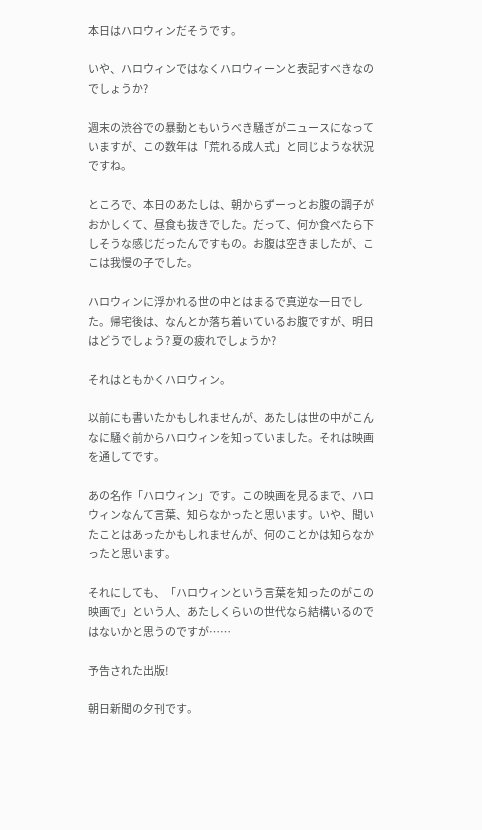本日はハロウィンだそうです。

いや、ハロウィンではなくハロウィーンと表記すべきなのでしょうか?

週末の渋谷での暴動ともいうべき騒ぎがニュースになっていますが、この数年は「荒れる成人式」と同じような状況ですね。

ところで、本日のあたしは、朝からずーっとお腹の調子がおかしくて、昼食も抜きでした。だって、何か食べたら下しそうな感じだったんですもの。お腹は空きましたが、ここは我慢の子でした。

ハロウィンに浮かれる世の中とはまるで真逆な一日でした。帰宅後は、なんとか落ち着いているお腹ですが、明日はどうでしょう? 夏の疲れでしょうか?

それはともかくハロウィン。

以前にも書いたかもしれませんが、あたしは世の中がこんなに騒ぐ前からハロウィンを知っていました。それは映画を通してです。

あの名作「ハロウィン」です。この映画を見るまで、ハロウィンなんて言葉、知らなかったと思います。いや、聞いたことはあったかもしれませんが、何のことかは知らなかったと思います。

それにしても、「ハロウィンという言葉を知ったのがこの映画で」という人、あたしくらいの世代なら結構いるのではないかと思うのですが……

予告された出版!

朝日新聞の夕刊です。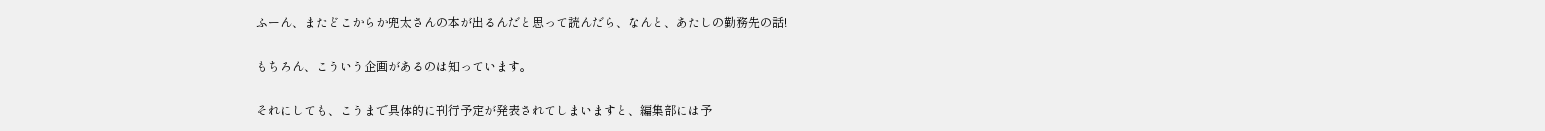ふーん、またどこからか兜太さんの本が出るんだと思って読んだら、なんと、あたしの勤務先の話!

もちろん、こういう企画があるのは知っています。

それにしても、こうまで具体的に刊行予定が発表されてしまいますと、編集部には予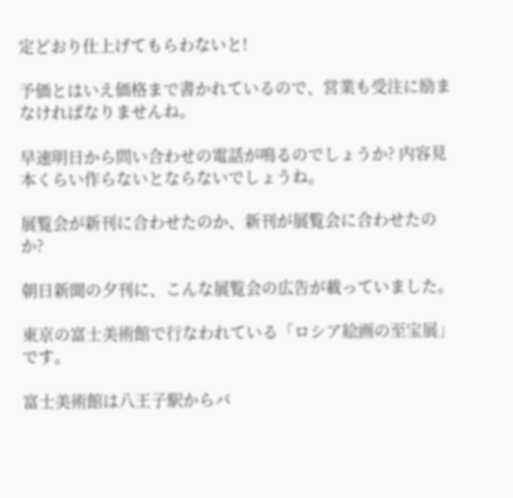定どおり仕上げてもらわないと!

予価とはいえ価格まで書かれているので、営業も受注に励まなければなりませんね。

早速明日から問い合わせの電話が鳴るのでしょうか? 内容見本くらい作らないとならないでしょうね。

展覧会が新刊に合わせたのか、新刊が展覧会に合わせたのか?

朝日新聞の夕刊に、こんな展覧会の広告が載っていました。

東京の富士美術館で行なわれている「ロシア絵画の至宝展」です。

富士美術館は八王子駅からバ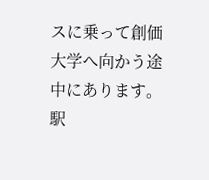スに乗って創価大学へ向かう途中にあります。駅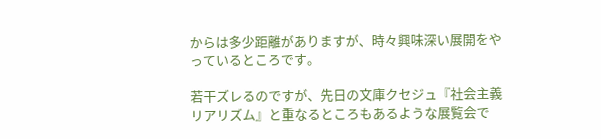からは多少距離がありますが、時々興味深い展開をやっているところです。

若干ズレるのですが、先日の文庫クセジュ『社会主義リアリズム』と重なるところもあるような展覧会で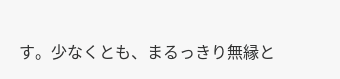す。少なくとも、まるっきり無縁と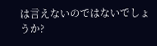は言えないのではないでしょうか?